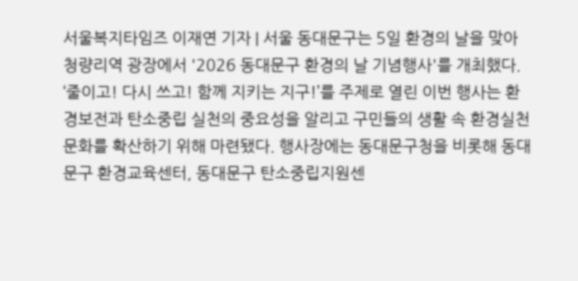서울복지타임즈 이재연 기자 | 서울 동대문구는 5일 환경의 날을 맞아 청량리역 광장에서 '2026 동대문구 환경의 날 기념행사'를 개최했다. ‘줄이고! 다시 쓰고! 함께 지키는 지구!’를 주제로 열린 이번 행사는 환경보전과 탄소중립 실천의 중요성을 알리고 구민들의 생활 속 환경실천 문화를 확산하기 위해 마련됐다. 행사장에는 동대문구청을 비롯해 동대문구 환경교육센터, 동대문구 탄소중립지원센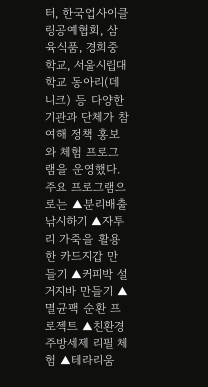터, 한국업사이클링공예협회, 삼육식품, 경희중학교, 서울시립대학교 동아리(데니크) 등 다양한 기관과 단체가 참여해 정책 홍보와 체험 프로그램을 운영했다. 주요 프로그램으로는 ▲분리배출 낚시하기 ▲자투리 가죽을 활용한 카드지갑 만들기 ▲커피박 설거지바 만들기 ▲멸균팩 순환 프로젝트 ▲친환경 주방세제 리필 체험 ▲테라리움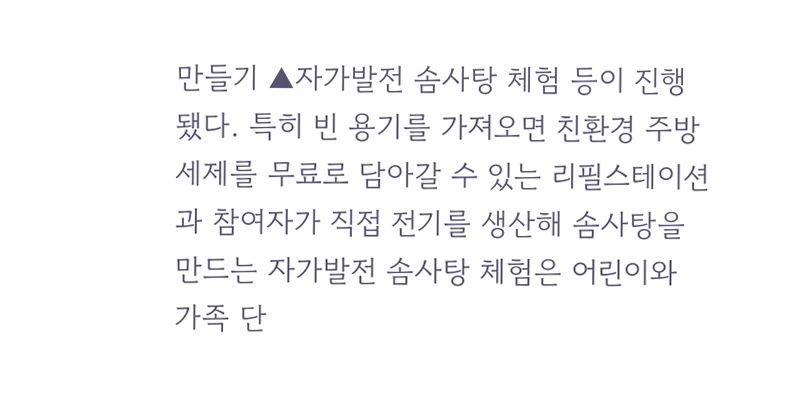만들기 ▲자가발전 솜사탕 체험 등이 진행됐다. 특히 빈 용기를 가져오면 친환경 주방세제를 무료로 담아갈 수 있는 리필스테이션과 참여자가 직접 전기를 생산해 솜사탕을 만드는 자가발전 솜사탕 체험은 어린이와 가족 단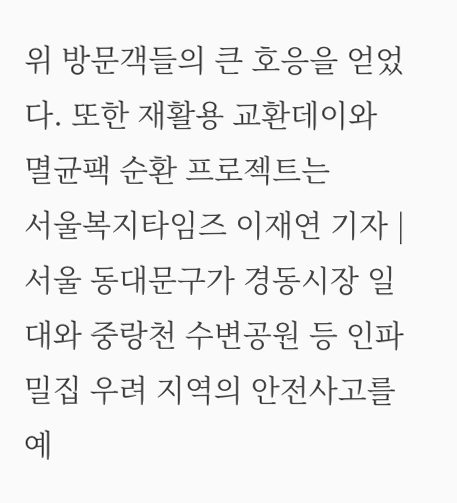위 방문객들의 큰 호응을 얻었다. 또한 재활용 교환데이와 멸균팩 순환 프로젝트는
서울복지타임즈 이재연 기자 | 서울 동대문구가 경동시장 일대와 중랑천 수변공원 등 인파 밀집 우려 지역의 안전사고를 예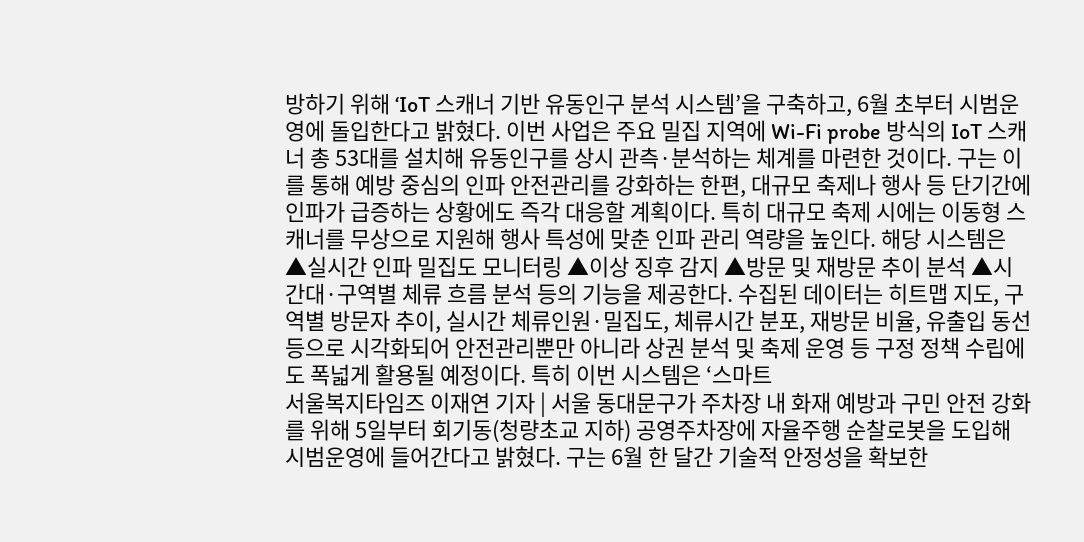방하기 위해 ‘IoT 스캐너 기반 유동인구 분석 시스템’을 구축하고, 6월 초부터 시범운영에 돌입한다고 밝혔다. 이번 사업은 주요 밀집 지역에 Wi-Fi probe 방식의 IoT 스캐너 총 53대를 설치해 유동인구를 상시 관측·분석하는 체계를 마련한 것이다. 구는 이를 통해 예방 중심의 인파 안전관리를 강화하는 한편, 대규모 축제나 행사 등 단기간에 인파가 급증하는 상황에도 즉각 대응할 계획이다. 특히 대규모 축제 시에는 이동형 스캐너를 무상으로 지원해 행사 특성에 맞춘 인파 관리 역량을 높인다. 해당 시스템은 ▲실시간 인파 밀집도 모니터링 ▲이상 징후 감지 ▲방문 및 재방문 추이 분석 ▲시간대·구역별 체류 흐름 분석 등의 기능을 제공한다. 수집된 데이터는 히트맵 지도, 구역별 방문자 추이, 실시간 체류인원·밀집도, 체류시간 분포, 재방문 비율, 유출입 동선 등으로 시각화되어 안전관리뿐만 아니라 상권 분석 및 축제 운영 등 구정 정책 수립에도 폭넓게 활용될 예정이다. 특히 이번 시스템은 ‘스마트
서울복지타임즈 이재연 기자 | 서울 동대문구가 주차장 내 화재 예방과 구민 안전 강화를 위해 5일부터 회기동(청량초교 지하) 공영주차장에 자율주행 순찰로봇을 도입해 시범운영에 들어간다고 밝혔다. 구는 6월 한 달간 기술적 안정성을 확보한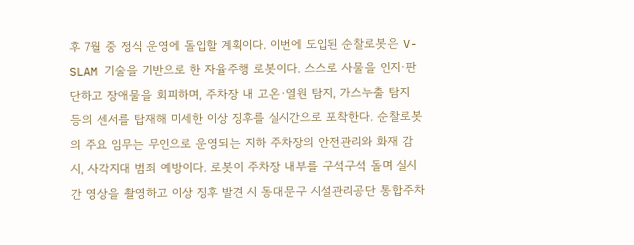후 7월 중 정식 운영에 돌입할 계획이다. 이번에 도입된 순찰로봇은 V-SLAM 기술을 기반으로 한 자율주행 로봇이다. 스스로 사물을 인지·판단하고 장애물을 회피하며, 주차장 내 고온·열원 탐지, 가스누출 탐지 등의 센서를 탑재해 미세한 이상 징후를 실시간으로 포착한다. 순찰로봇의 주요 임무는 무인으로 운영되는 지하 주차장의 안전관리와 화재 감시, 사각지대 범죄 예방이다. 로봇이 주차장 내부를 구석구석 돌며 실시간 영상을 촬영하고 이상 징후 발견 시 동대문구 시설관리공단 통합주차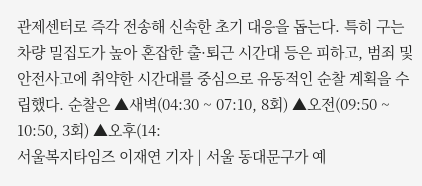관제센터로 즉각 전송해 신속한 초기 대응을 돕는다. 특히 구는 차량 밀집도가 높아 혼잡한 출·퇴근 시간대 등은 피하고, 범죄 및 안전사고에 취약한 시간대를 중심으로 유동적인 순찰 계획을 수립했다. 순찰은 ▲새벽(04:30 ~ 07:10, 8회) ▲오전(09:50 ~ 10:50, 3회) ▲오후(14:
서울복지타임즈 이재연 기자 | 서울 동대문구가 예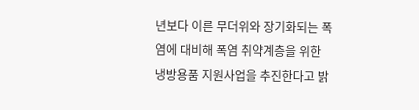년보다 이른 무더위와 장기화되는 폭염에 대비해 폭염 취약계층을 위한 냉방용품 지원사업을 추진한다고 밝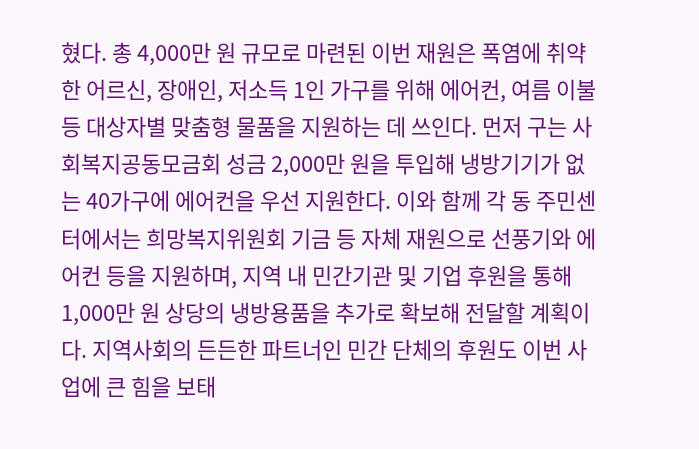혔다. 총 4,000만 원 규모로 마련된 이번 재원은 폭염에 취약한 어르신, 장애인, 저소득 1인 가구를 위해 에어컨, 여름 이불 등 대상자별 맞춤형 물품을 지원하는 데 쓰인다. 먼저 구는 사회복지공동모금회 성금 2,000만 원을 투입해 냉방기기가 없는 40가구에 에어컨을 우선 지원한다. 이와 함께 각 동 주민센터에서는 희망복지위원회 기금 등 자체 재원으로 선풍기와 에어컨 등을 지원하며, 지역 내 민간기관 및 기업 후원을 통해 1,000만 원 상당의 냉방용품을 추가로 확보해 전달할 계획이다. 지역사회의 든든한 파트너인 민간 단체의 후원도 이번 사업에 큰 힘을 보태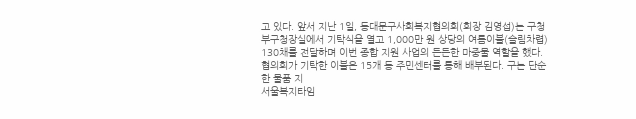고 있다. 앞서 지난 1일, 동대문구사회복지협의회(회장 김영섭)는 구청 부구청장실에서 기탁식을 열고 1,000만 원 상당의 여름이불(슬림차렵) 130채를 전달하며 이번 종합 지원 사업의 든든한 마중물 역할을 했다. 협의회가 기탁한 이불은 15개 동 주민센터를 통해 배부된다. 구는 단순한 물품 지
서울복지타임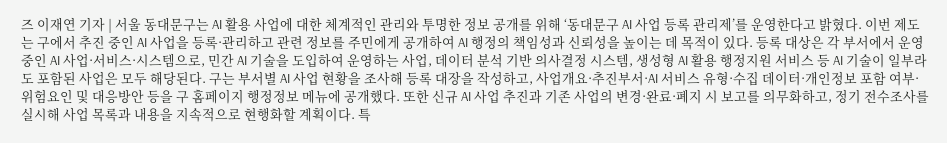즈 이재연 기자 | 서울 동대문구는 AI 활용 사업에 대한 체계적인 관리와 투명한 정보 공개를 위해 ‘동대문구 AI 사업 등록 관리제’를 운영한다고 밝혔다. 이번 제도는 구에서 추진 중인 AI 사업을 등록·관리하고 관련 정보를 주민에게 공개하여 AI 행정의 책임성과 신뢰성을 높이는 데 목적이 있다. 등록 대상은 각 부서에서 운영 중인 AI 사업·서비스·시스템으로, 민간 AI 기술을 도입하여 운영하는 사업, 데이터 분석 기반 의사결정 시스템, 생성형 AI 활용 행정지원 서비스 등 AI 기술이 일부라도 포함된 사업은 모두 해당된다. 구는 부서별 AI 사업 현황을 조사해 등록 대장을 작성하고, 사업개요·추진부서·AI 서비스 유형·수집 데이터·개인정보 포함 여부·위험요인 및 대응방안 등을 구 홈페이지 행정정보 메뉴에 공개했다. 또한 신규 AI 사업 추진과 기존 사업의 변경·완료·폐지 시 보고를 의무화하고, 정기 전수조사를 실시해 사업 목록과 내용을 지속적으로 현행화할 계획이다. 특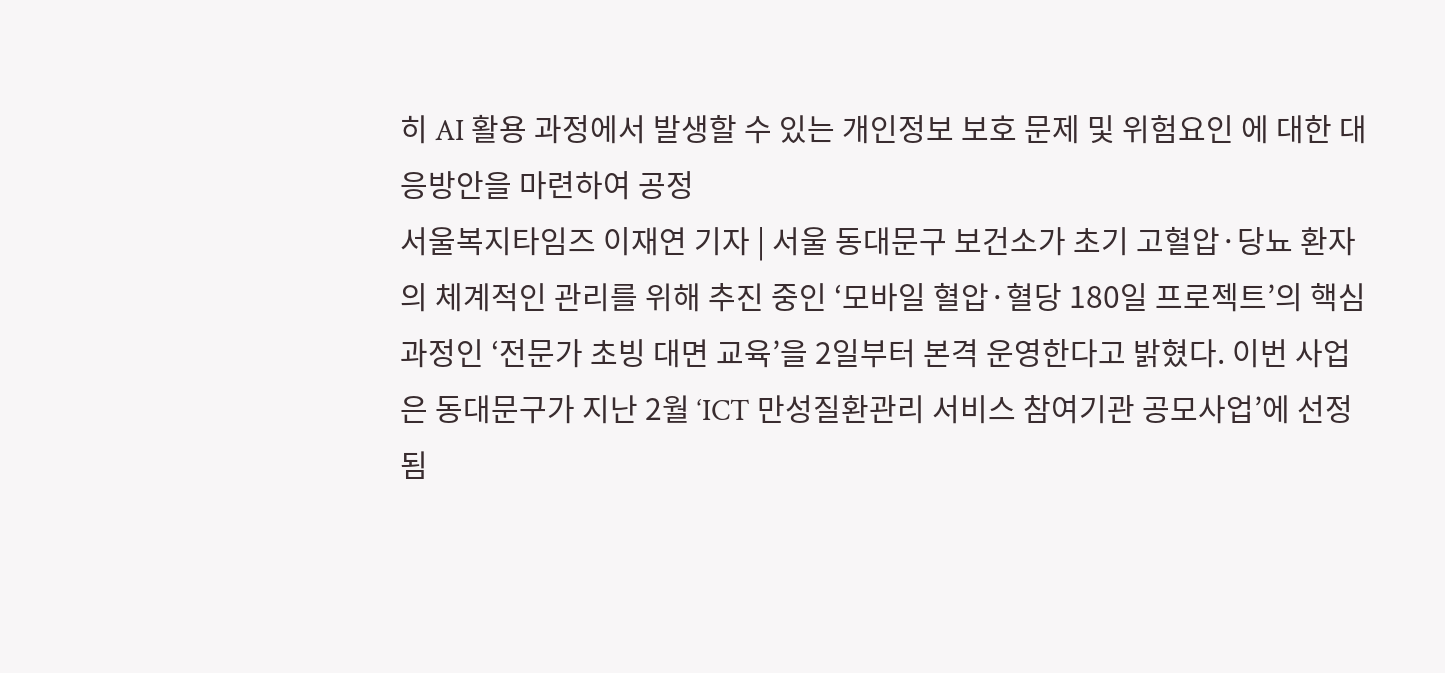히 AI 활용 과정에서 발생할 수 있는 개인정보 보호 문제 및 위험요인 에 대한 대응방안을 마련하여 공정
서울복지타임즈 이재연 기자 | 서울 동대문구 보건소가 초기 고혈압·당뇨 환자의 체계적인 관리를 위해 추진 중인 ‘모바일 혈압·혈당 180일 프로젝트’의 핵심 과정인 ‘전문가 초빙 대면 교육’을 2일부터 본격 운영한다고 밝혔다. 이번 사업은 동대문구가 지난 2월 ‘ICT 만성질환관리 서비스 참여기관 공모사업’에 선정됨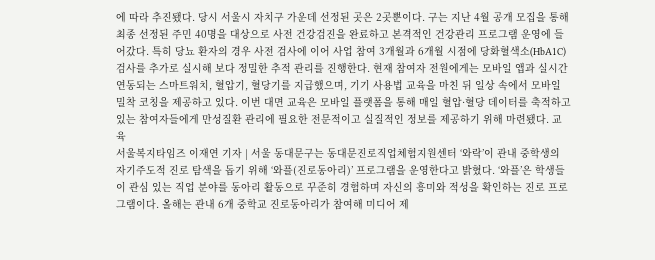에 따라 추진됐다. 당시 서울시 자치구 가운데 선정된 곳은 2곳뿐이다. 구는 지난 4월 공개 모집을 통해 최종 선정된 주민 40명을 대상으로 사전 건강검진을 완료하고 본격적인 건강관리 프로그램 운영에 들어갔다. 특히 당뇨 환자의 경우 사전 검사에 이어 사업 참여 3개월과 6개월 시점에 당화혈색소(HbA1C) 검사를 추가로 실시해 보다 정밀한 추적 관리를 진행한다. 현재 참여자 전원에게는 모바일 앱과 실시간 연동되는 스마트워치, 혈압기, 혈당기를 지급했으며, 기기 사용법 교육을 마친 뒤 일상 속에서 모바일 밀착 코칭을 제공하고 있다. 이번 대면 교육은 모바일 플랫폼을 통해 매일 혈압·혈당 데이터를 축적하고 있는 참여자들에게 만성질환 관리에 필요한 전문적이고 실질적인 정보를 제공하기 위해 마련됐다. 교육
서울복지타임즈 이재연 기자 | 서울 동대문구는 동대문진로직업체험지원센터 ‘와락’이 관내 중학생의 자기주도적 진로 탐색을 돕기 위해 ‘와플(진로동아리)’ 프로그램을 운영한다고 밝혔다. ‘와플’은 학생들이 관심 있는 직업 분야를 동아리 활동으로 꾸준히 경험하며 자신의 흥미와 적성을 확인하는 진로 프로그램이다. 올해는 관내 6개 중학교 진로동아리가 참여해 미디어 제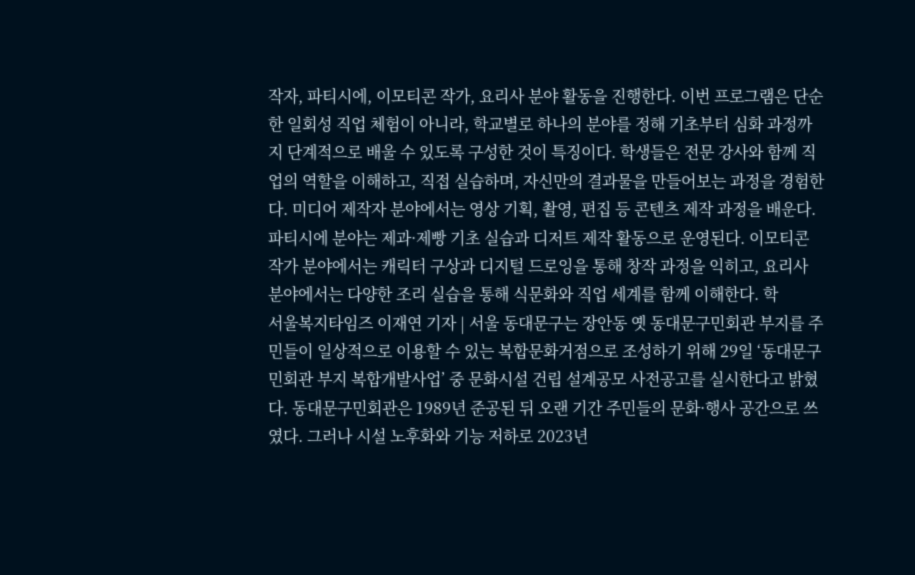작자, 파티시에, 이모티콘 작가, 요리사 분야 활동을 진행한다. 이번 프로그램은 단순한 일회성 직업 체험이 아니라, 학교별로 하나의 분야를 정해 기초부터 심화 과정까지 단계적으로 배울 수 있도록 구성한 것이 특징이다. 학생들은 전문 강사와 함께 직업의 역할을 이해하고, 직접 실습하며, 자신만의 결과물을 만들어보는 과정을 경험한다. 미디어 제작자 분야에서는 영상 기획, 촬영, 편집 등 콘텐츠 제작 과정을 배운다. 파티시에 분야는 제과·제빵 기초 실습과 디저트 제작 활동으로 운영된다. 이모티콘 작가 분야에서는 캐릭터 구상과 디지털 드로잉을 통해 창작 과정을 익히고, 요리사 분야에서는 다양한 조리 실습을 통해 식문화와 직업 세계를 함께 이해한다. 학
서울복지타임즈 이재연 기자 | 서울 동대문구는 장안동 옛 동대문구민회관 부지를 주민들이 일상적으로 이용할 수 있는 복합문화거점으로 조성하기 위해 29일 ‘동대문구민회관 부지 복합개발사업’ 중 문화시설 건립 설계공모 사전공고를 실시한다고 밝혔다. 동대문구민회관은 1989년 준공된 뒤 오랜 기간 주민들의 문화·행사 공간으로 쓰였다. 그러나 시설 노후화와 기능 저하로 2023년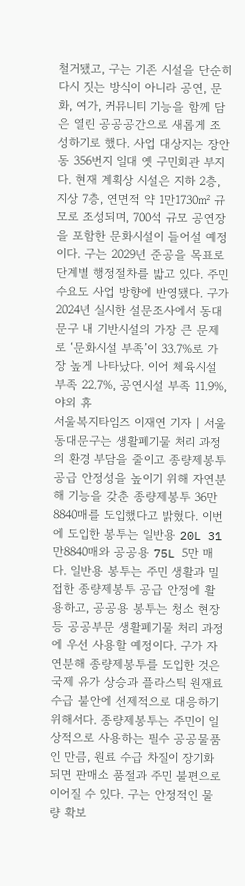철거됐고, 구는 기존 시설을 단순히 다시 짓는 방식이 아니라 공연, 문화, 여가, 커뮤니티 기능을 함께 담은 열린 공공공간으로 새롭게 조성하기로 했다. 사업 대상지는 장안동 356번지 일대 옛 구민회관 부지다. 현재 계획상 시설은 지하 2층, 지상 7층, 연면적 약 1만1730㎡ 규모로 조성되며, 700석 규모 공연장을 포함한 문화시설이 들어설 예정이다. 구는 2029년 준공을 목표로 단계별 행정절차를 밟고 있다. 주민 수요도 사업 방향에 반영됐다. 구가 2024년 실시한 설문조사에서 동대문구 내 기반시설의 가장 큰 문제로 ‘문화시설 부족’이 33.7%로 가장 높게 나타났다. 이어 체육시설 부족 22.7%, 공연시설 부족 11.9%, 야외 휴
서울복지타임즈 이재연 기자 | 서울 동대문구는 생활폐기물 처리 과정의 환경 부담을 줄이고 종량제봉투 공급 안정성을 높이기 위해 자연분해 기능을 갖춘 종량제봉투 36만8840매를 도입했다고 밝혔다. 이번에 도입한 봉투는 일반용 20L 31만8840매와 공공용 75L 5만 매다. 일반용 봉투는 주민 생활과 밀접한 종량제봉투 공급 안정에 활용하고, 공공용 봉투는 청소 현장 등 공공부문 생활폐기물 처리 과정에 우선 사용할 예정이다. 구가 자연분해 종량제봉투를 도입한 것은 국제 유가 상승과 플라스틱 원재료 수급 불안에 선제적으로 대응하기 위해서다. 종량제봉투는 주민이 일상적으로 사용하는 필수 공공물품인 만큼, 원료 수급 차질이 장기화되면 판매소 품절과 주민 불편으로 이어질 수 있다. 구는 안정적인 물량 확보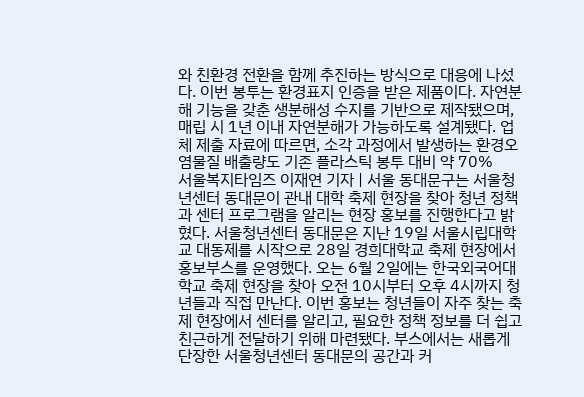와 친환경 전환을 함께 추진하는 방식으로 대응에 나섰다. 이번 봉투는 환경표지 인증을 받은 제품이다. 자연분해 기능을 갖춘 생분해성 수지를 기반으로 제작됐으며, 매립 시 1년 이내 자연분해가 가능하도록 설계됐다. 업체 제출 자료에 따르면, 소각 과정에서 발생하는 환경오염물질 배출량도 기존 플라스틱 봉투 대비 약 70%
서울복지타임즈 이재연 기자 | 서울 동대문구는 서울청년센터 동대문이 관내 대학 축제 현장을 찾아 청년 정책과 센터 프로그램을 알리는 현장 홍보를 진행한다고 밝혔다. 서울청년센터 동대문은 지난 19일 서울시립대학교 대동제를 시작으로 28일 경희대학교 축제 현장에서 홍보부스를 운영했다. 오는 6월 2일에는 한국외국어대학교 축제 현장을 찾아 오전 10시부터 오후 4시까지 청년들과 직접 만난다. 이번 홍보는 청년들이 자주 찾는 축제 현장에서 센터를 알리고, 필요한 정책 정보를 더 쉽고 친근하게 전달하기 위해 마련됐다. 부스에서는 새롭게 단장한 서울청년센터 동대문의 공간과 커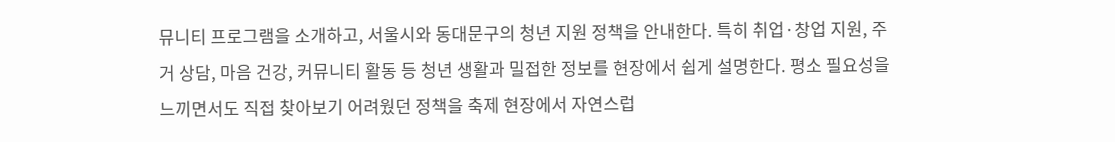뮤니티 프로그램을 소개하고, 서울시와 동대문구의 청년 지원 정책을 안내한다. 특히 취업·창업 지원, 주거 상담, 마음 건강, 커뮤니티 활동 등 청년 생활과 밀접한 정보를 현장에서 쉽게 설명한다. 평소 필요성을 느끼면서도 직접 찾아보기 어려웠던 정책을 축제 현장에서 자연스럽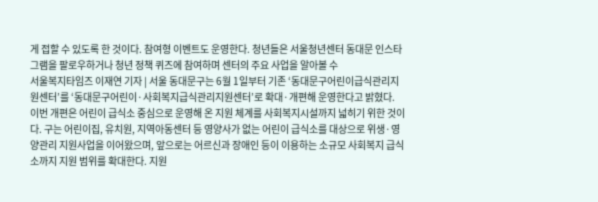게 접할 수 있도록 한 것이다. 참여형 이벤트도 운영한다. 청년들은 서울청년센터 동대문 인스타그램을 팔로우하거나 청년 정책 퀴즈에 참여하며 센터의 주요 사업을 알아볼 수
서울복지타임즈 이재연 기자 | 서울 동대문구는 6월 1일부터 기존 ‘동대문구어린이급식관리지원센터’를 ‘동대문구어린이·사회복지급식관리지원센터’로 확대·개편해 운영한다고 밝혔다. 이번 개편은 어린이 급식소 중심으로 운영해 온 지원 체계를 사회복지시설까지 넓히기 위한 것이다. 구는 어린이집, 유치원, 지역아동센터 등 영양사가 없는 어린이 급식소를 대상으로 위생·영양관리 지원사업을 이어왔으며, 앞으로는 어르신과 장애인 등이 이용하는 소규모 사회복지 급식소까지 지원 범위를 확대한다. 지원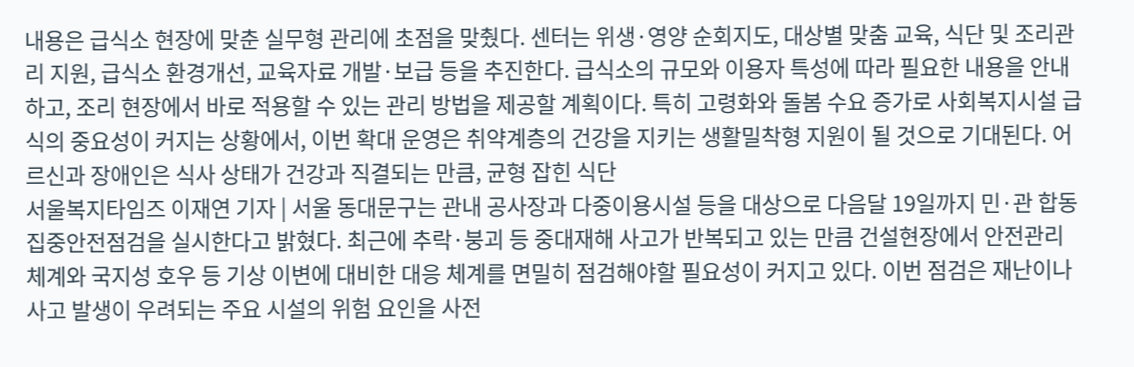내용은 급식소 현장에 맞춘 실무형 관리에 초점을 맞췄다. 센터는 위생·영양 순회지도, 대상별 맞춤 교육, 식단 및 조리관리 지원, 급식소 환경개선, 교육자료 개발·보급 등을 추진한다. 급식소의 규모와 이용자 특성에 따라 필요한 내용을 안내하고, 조리 현장에서 바로 적용할 수 있는 관리 방법을 제공할 계획이다. 특히 고령화와 돌봄 수요 증가로 사회복지시설 급식의 중요성이 커지는 상황에서, 이번 확대 운영은 취약계층의 건강을 지키는 생활밀착형 지원이 될 것으로 기대된다. 어르신과 장애인은 식사 상태가 건강과 직결되는 만큼, 균형 잡힌 식단
서울복지타임즈 이재연 기자 | 서울 동대문구는 관내 공사장과 다중이용시설 등을 대상으로 다음달 19일까지 민·관 합동 집중안전점검을 실시한다고 밝혔다. 최근에 추락·붕괴 등 중대재해 사고가 반복되고 있는 만큼 건설현장에서 안전관리 체계와 국지성 호우 등 기상 이변에 대비한 대응 체계를 면밀히 점검해야할 필요성이 커지고 있다. 이번 점검은 재난이나 사고 발생이 우려되는 주요 시설의 위험 요인을 사전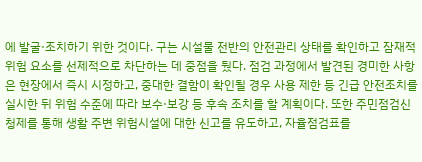에 발굴·조치하기 위한 것이다. 구는 시설물 전반의 안전관리 상태를 확인하고 잠재적 위험 요소를 선제적으로 차단하는 데 중점을 뒀다. 점검 과정에서 발견된 경미한 사항은 현장에서 즉시 시정하고, 중대한 결함이 확인될 경우 사용 제한 등 긴급 안전조치를 실시한 뒤 위험 수준에 따라 보수·보강 등 후속 조치를 할 계획이다. 또한 주민점검신청제를 통해 생활 주변 위험시설에 대한 신고를 유도하고, 자율점검표를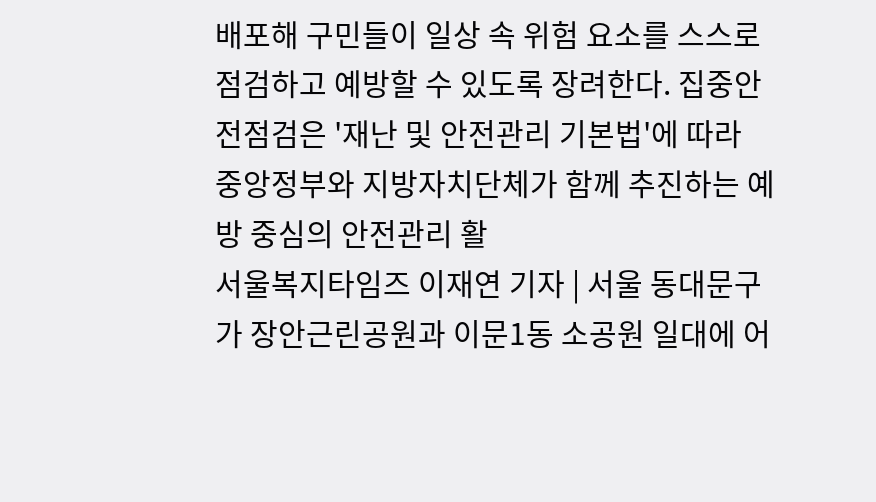배포해 구민들이 일상 속 위험 요소를 스스로 점검하고 예방할 수 있도록 장려한다. 집중안전점검은 '재난 및 안전관리 기본법'에 따라 중앙정부와 지방자치단체가 함께 추진하는 예방 중심의 안전관리 활
서울복지타임즈 이재연 기자 | 서울 동대문구가 장안근린공원과 이문1동 소공원 일대에 어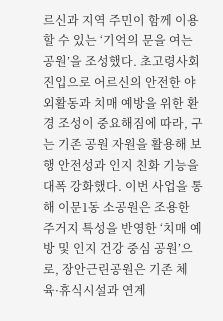르신과 지역 주민이 함께 이용할 수 있는 ‘기억의 문을 여는 공원’을 조성했다. 초고령사회 진입으로 어르신의 안전한 야외활동과 치매 예방을 위한 환경 조성이 중요해짐에 따라, 구는 기존 공원 자원을 활용해 보행 안전성과 인지 친화 기능을 대폭 강화했다. 이번 사업을 통해 이문1동 소공원은 조용한 주거지 특성을 반영한 ‘치매 예방 및 인지 건강 중심 공원’으로, 장안근린공원은 기존 체육·휴식시설과 연계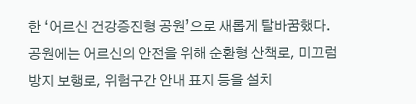한 ‘어르신 건강증진형 공원’으로 새롭게 탈바꿈했다. 공원에는 어르신의 안전을 위해 순환형 산책로, 미끄럼 방지 보행로, 위험구간 안내 표지 등을 설치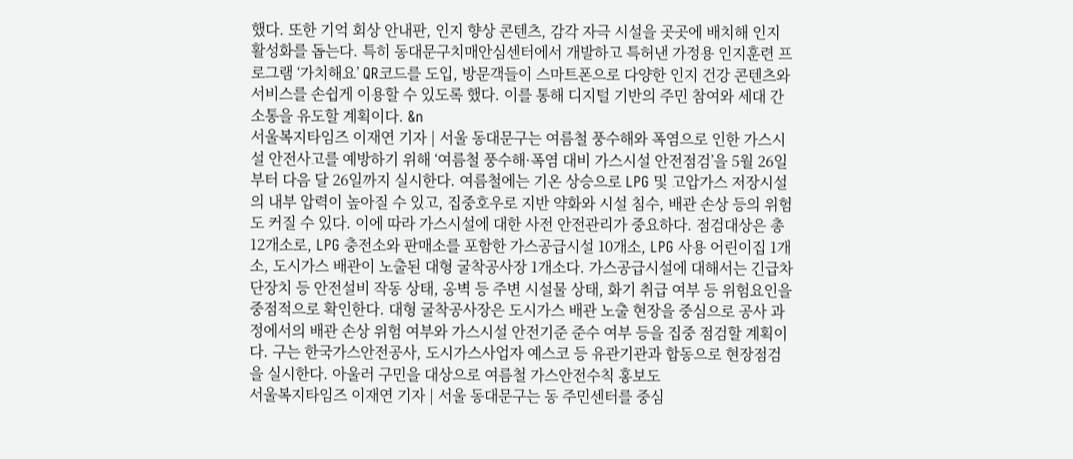했다. 또한 기억 회상 안내판, 인지 향상 콘텐츠, 감각 자극 시설을 곳곳에 배치해 인지 활성화를 돕는다. 특히 동대문구치매안심센터에서 개발하고 특허낸 가정용 인지훈련 프로그램 ‘가치해요’ QR코드를 도입, 방문객들이 스마트폰으로 다양한 인지 건강 콘텐츠와 서비스를 손쉽게 이용할 수 있도록 했다. 이를 통해 디지털 기반의 주민 참여와 세대 간 소통을 유도할 계획이다. &n
서울복지타임즈 이재연 기자 | 서울 동대문구는 여름철 풍수해와 폭염으로 인한 가스시설 안전사고를 예방하기 위해 ‘여름철 풍수해·폭염 대비 가스시설 안전점검’을 5월 26일부터 다음 달 26일까지 실시한다. 여름철에는 기온 상승으로 LPG 및 고압가스 저장시설의 내부 압력이 높아질 수 있고, 집중호우로 지반 약화와 시설 침수, 배관 손상 등의 위험도 커질 수 있다. 이에 따라 가스시설에 대한 사전 안전관리가 중요하다. 점검대상은 총 12개소로, LPG 충전소와 판매소를 포함한 가스공급시설 10개소, LPG 사용 어린이집 1개소, 도시가스 배관이 노출된 대형 굴착공사장 1개소다. 가스공급시설에 대해서는 긴급차단장치 등 안전설비 작동 상태, 옹벽 등 주변 시설물 상태, 화기 취급 여부 등 위험요인을 중점적으로 확인한다. 대형 굴착공사장은 도시가스 배관 노출 현장을 중심으로 공사 과정에서의 배관 손상 위험 여부와 가스시설 안전기준 준수 여부 등을 집중 점검할 계획이다. 구는 한국가스안전공사, 도시가스사업자 예스코 등 유관기관과 합동으로 현장점검을 실시한다. 아울러 구민을 대상으로 여름철 가스안전수칙 홍보도
서울복지타임즈 이재연 기자 | 서울 동대문구는 동 주민센터를 중심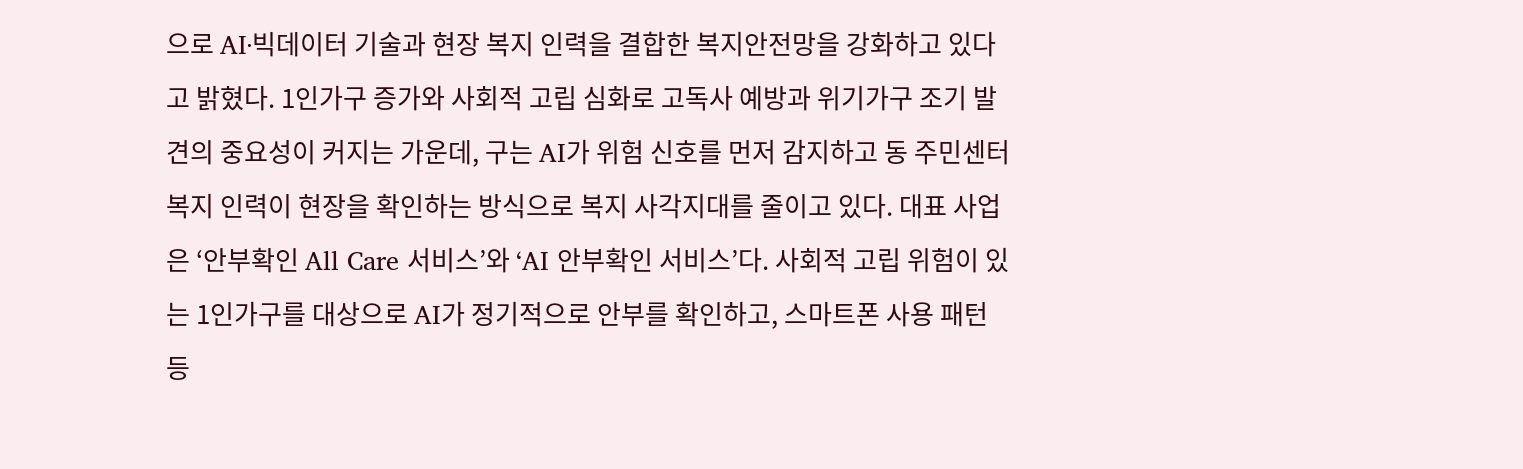으로 AI·빅데이터 기술과 현장 복지 인력을 결합한 복지안전망을 강화하고 있다고 밝혔다. 1인가구 증가와 사회적 고립 심화로 고독사 예방과 위기가구 조기 발견의 중요성이 커지는 가운데, 구는 AI가 위험 신호를 먼저 감지하고 동 주민센터 복지 인력이 현장을 확인하는 방식으로 복지 사각지대를 줄이고 있다. 대표 사업은 ‘안부확인 All Care 서비스’와 ‘AI 안부확인 서비스’다. 사회적 고립 위험이 있는 1인가구를 대상으로 AI가 정기적으로 안부를 확인하고, 스마트폰 사용 패턴 등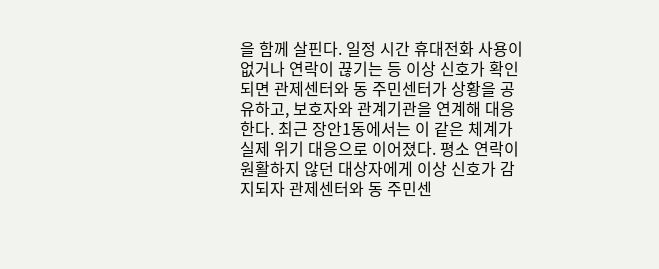을 함께 살핀다. 일정 시간 휴대전화 사용이 없거나 연락이 끊기는 등 이상 신호가 확인되면 관제센터와 동 주민센터가 상황을 공유하고, 보호자와 관계기관을 연계해 대응한다. 최근 장안1동에서는 이 같은 체계가 실제 위기 대응으로 이어졌다. 평소 연락이 원활하지 않던 대상자에게 이상 신호가 감지되자 관제센터와 동 주민센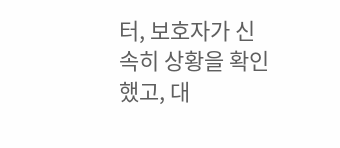터, 보호자가 신속히 상황을 확인했고, 대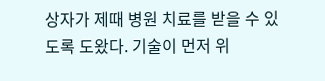상자가 제때 병원 치료를 받을 수 있도록 도왔다. 기술이 먼저 위